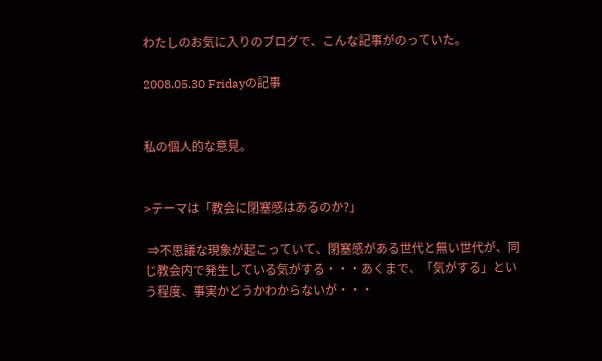わたしのお気に入りのブログで、こんな記事がのっていた。

2008.05.30 Fridayの記事


私の個人的な意見。


>テーマは「教会に閉塞感はあるのか?」

 ⇒不思議な現象が起こっていて、閉塞感がある世代と無い世代が、同じ教会内で発生している気がする・・・あくまで、「気がする」という程度、事実かどうかわからないが・・・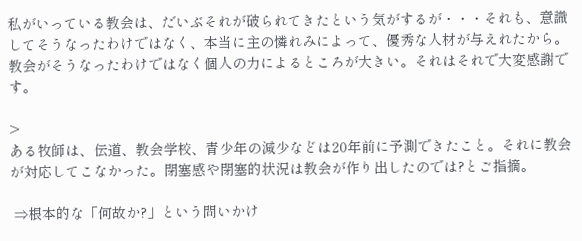私がいっている教会は、だいぶそれが破られてきたという気がするが・・・それも、意識してそうなったわけではなく、本当に主の憐れみによって、優秀な人材が与えれたから。教会がそうなったわけではなく個人の力によるところが大きい。それはそれで大変感謝です。

>
ある牧師は、伝道、教会学校、青少年の減少などは20年前に予測できたこと。それに教会が対応してこなかった。閉塞感や閉塞的状況は教会が作り出したのでは?とご指摘。

 ⇒根本的な「何故か?」という問いかけ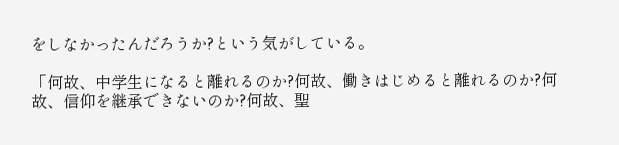をしなかったんだろうか?という気がしている。

「何故、中学生になると離れるのか?何故、働きはじめると離れるのか?何故、信仰を継承できないのか?何故、聖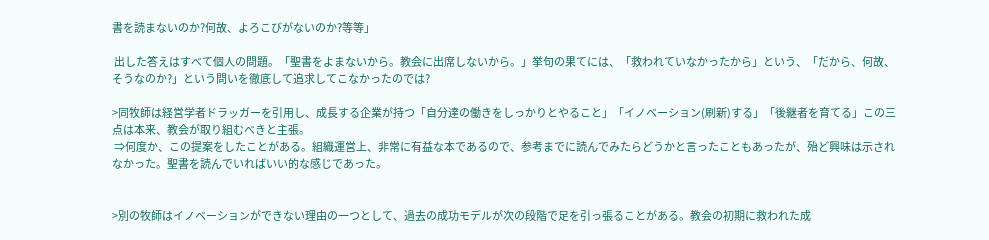書を読まないのか?何故、よろこびがないのか?等等」

 出した答えはすべて個人の問題。「聖書をよまないから。教会に出席しないから。」挙句の果てには、「救われていなかったから」という、「だから、何故、そうなのか?」という問いを徹底して追求してこなかったのでは?

>同牧師は経営学者ドラッガーを引用し、成長する企業が持つ「自分達の働きをしっかりとやること」「イノベーション(刷新)する」「後継者を育てる」この三点は本来、教会が取り組むべきと主張。
 ⇒何度か、この提案をしたことがある。組織運営上、非常に有益な本であるので、参考までに読んでみたらどうかと言ったこともあったが、殆ど興味は示されなかった。聖書を読んでいればいい的な感じであった。


>別の牧師はイノベーションができない理由の一つとして、過去の成功モデルが次の段階で足を引っ張ることがある。教会の初期に救われた成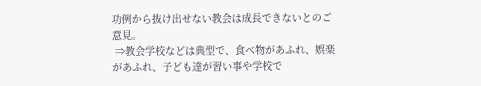功例から抜け出せない教会は成長できないとのご意見。
 ⇒教会学校などは典型で、食べ物があふれ、娯楽があふれ、子ども達が習い事や学校で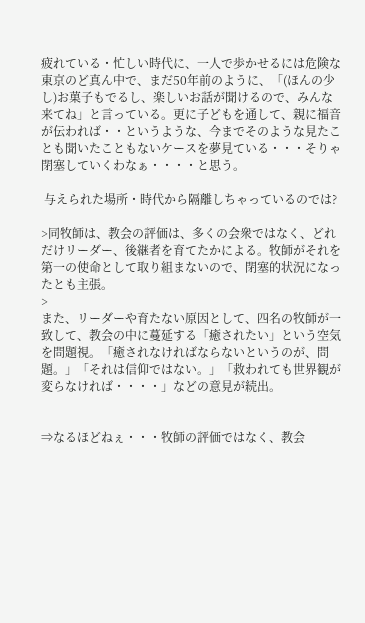疲れている・忙しい時代に、一人で歩かせるには危険な東京のど真ん中で、まだ50年前のように、「(ほんの少し)お菓子もでるし、楽しいお話が聞けるので、みんな来てね」と言っている。更に子どもを通して、親に福音が伝われば・・というような、今までそのような見たことも聞いたこともないケースを夢見ている・・・そりゃ閉塞していくわなぁ・・・・と思う。

 与えられた場所・時代から隔離しちゃっているのでは?

>同牧師は、教会の評価は、多くの会衆ではなく、どれだけリーダー、後継者を育てたかによる。牧師がそれを第一の使命として取り組まないので、閉塞的状況になったとも主張。
>
また、リーダーや育たない原因として、四名の牧師が一致して、教会の中に蔓延する「癒されたい」という空気を問題視。「癒されなければならないというのが、問題。」「それは信仰ではない。」「救われても世界観が変らなければ・・・・」などの意見が続出。


⇒なるほどねぇ・・・牧師の評価ではなく、教会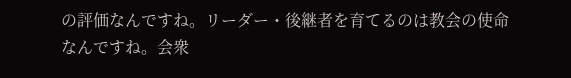の評価なんですね。リーダー・後継者を育てるのは教会の使命なんですね。会衆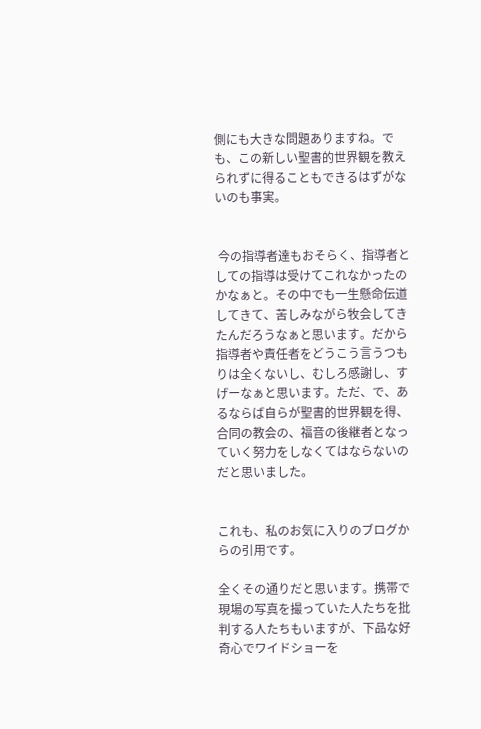側にも大きな問題ありますね。でも、この新しい聖書的世界観を教えられずに得ることもできるはずがないのも事実。


 今の指導者達もおそらく、指導者としての指導は受けてこれなかったのかなぁと。その中でも一生懸命伝道してきて、苦しみながら牧会してきたんだろうなぁと思います。だから指導者や責任者をどうこう言うつもりは全くないし、むしろ感謝し、すげーなぁと思います。ただ、で、あるならば自らが聖書的世界観を得、合同の教会の、福音の後継者となっていく努力をしなくてはならないのだと思いました。


これも、私のお気に入りのブログからの引用です。

全くその通りだと思います。携帯で現場の写真を撮っていた人たちを批判する人たちもいますが、下品な好奇心でワイドショーを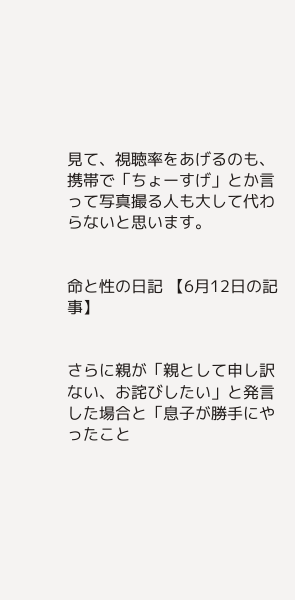見て、視聴率をあげるのも、携帯で「ちょーすげ」とか言って写真撮る人も大して代わらないと思います。


命と性の日記 【6月12日の記事】


さらに親が「親として申し訳ない、お詫びしたい」と発言した場合と「息子が勝手にやったこと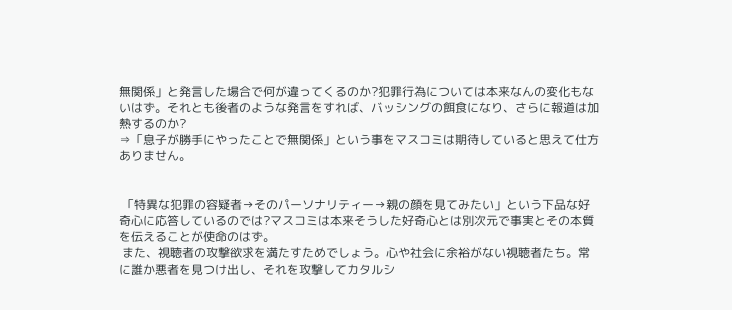無関係」と発言した場合で何が違ってくるのか?犯罪行為については本来なんの変化もないはず。それとも後者のような発言をすれば、バッシングの餌食になり、さらに報道は加熱するのか?
⇒「息子が勝手にやったことで無関係」という事をマスコミは期待していると思えて仕方ありません。


 「特異な犯罪の容疑者→そのパーソナリティー→親の顔を見てみたい」という下品な好奇心に応答しているのでは?マスコミは本来そうした好奇心とは別次元で事実とその本質を伝えることが使命のはず。
 また、視聴者の攻撃欲求を満たすためでしょう。心や社会に余裕がない視聴者たち。常に誰か悪者を見つけ出し、それを攻撃してカタルシ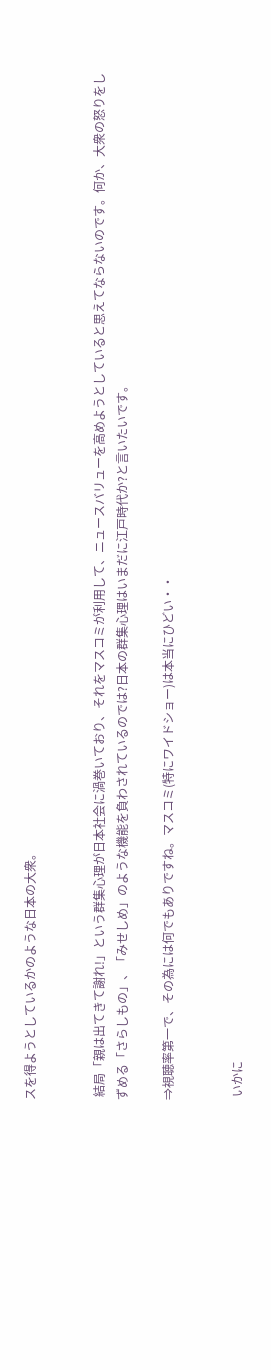スを得ようとしているかのような日本の大衆。


 結局「親は出てきて謝れ!」という群集心理が日本社会に渦巻いており、それをマスコミが利用して、ニュースバリューを高めようとしていると思えてならないのです。何か、大衆の怒りをしずめる「さらしもの」、「みせしめ」のような機能を負わされているのでは?日本の群集心理はいまだに江戸時代か?と言いたいです。

⇒視聴率第一で、その為には何でもありですね。マスコミ(特にワイドショー)は本当にひどい・・


 いかに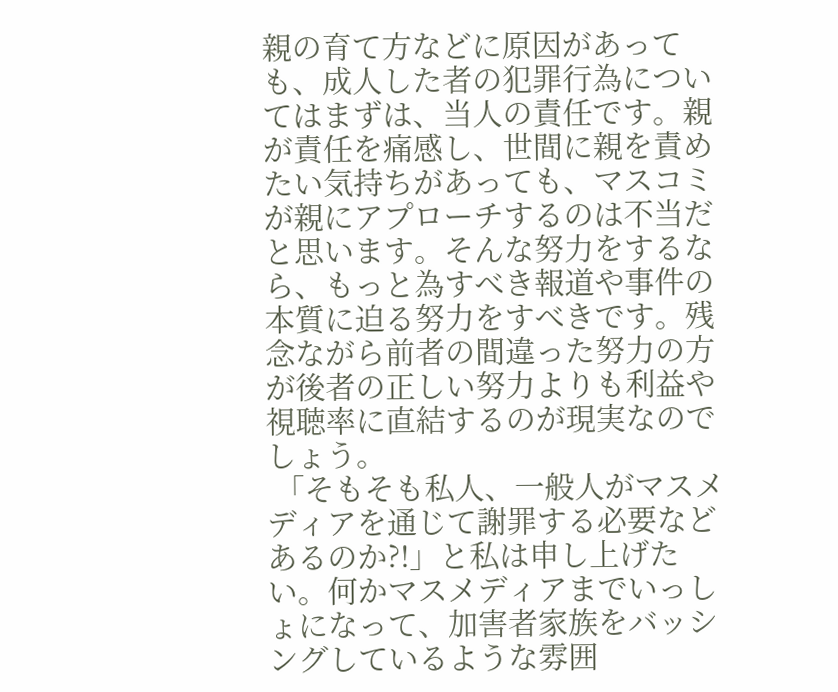親の育て方などに原因があっても、成人した者の犯罪行為についてはまずは、当人の責任です。親が責任を痛感し、世間に親を責めたい気持ちがあっても、マスコミが親にアプローチするのは不当だと思います。そんな努力をするなら、もっと為すべき報道や事件の本質に迫る努力をすべきです。残念ながら前者の間違った努力の方が後者の正しい努力よりも利益や視聴率に直結するのが現実なのでしょう。
 「そもそも私人、一般人がマスメディアを通じて謝罪する必要などあるのか?!」と私は申し上げたい。何かマスメディアまでいっしょになって、加害者家族をバッシングしているような雰囲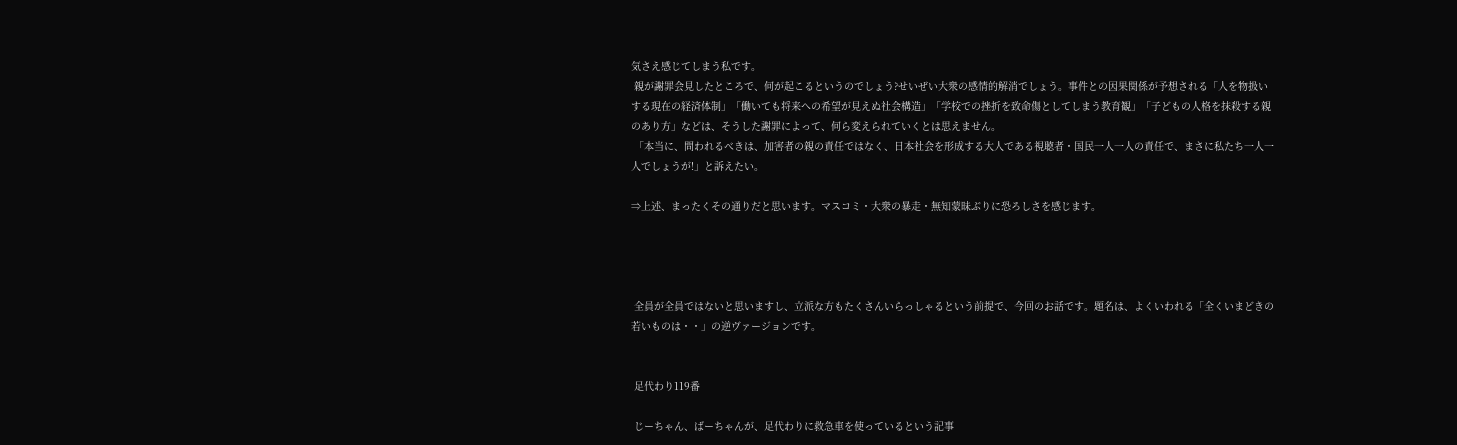気さえ感じてしまう私です。
 親が謝罪会見したところで、何が起こるというのでしょう?せいぜい大衆の感情的解消でしょう。事件との因果関係が予想される「人を物扱いする現在の経済体制」「働いても将来への希望が見えぬ社会構造」「学校での挫折を致命傷としてしまう教育観」「子どもの人格を抹殺する親のあり方」などは、そうした謝罪によって、何ら変えられていくとは思えません。
 「本当に、問われるべきは、加害者の親の責任ではなく、日本社会を形成する大人である視聴者・国民一人一人の責任で、まさに私たち一人一人でしょうが!」と訴えたい。

⇒上述、まったくその通りだと思います。マスコミ・大衆の暴走・無知蒙昧ぶりに恐ろしさを感じます。




 全員が全員ではないと思いますし、立派な方もたくさんいらっしゃるという前提で、今回のお話です。題名は、よくいわれる「全くいまどきの若いものは・・」の逆ヴァージョンです。


 足代わり119番

 じーちゃん、ばーちゃんが、足代わりに救急車を使っているという記事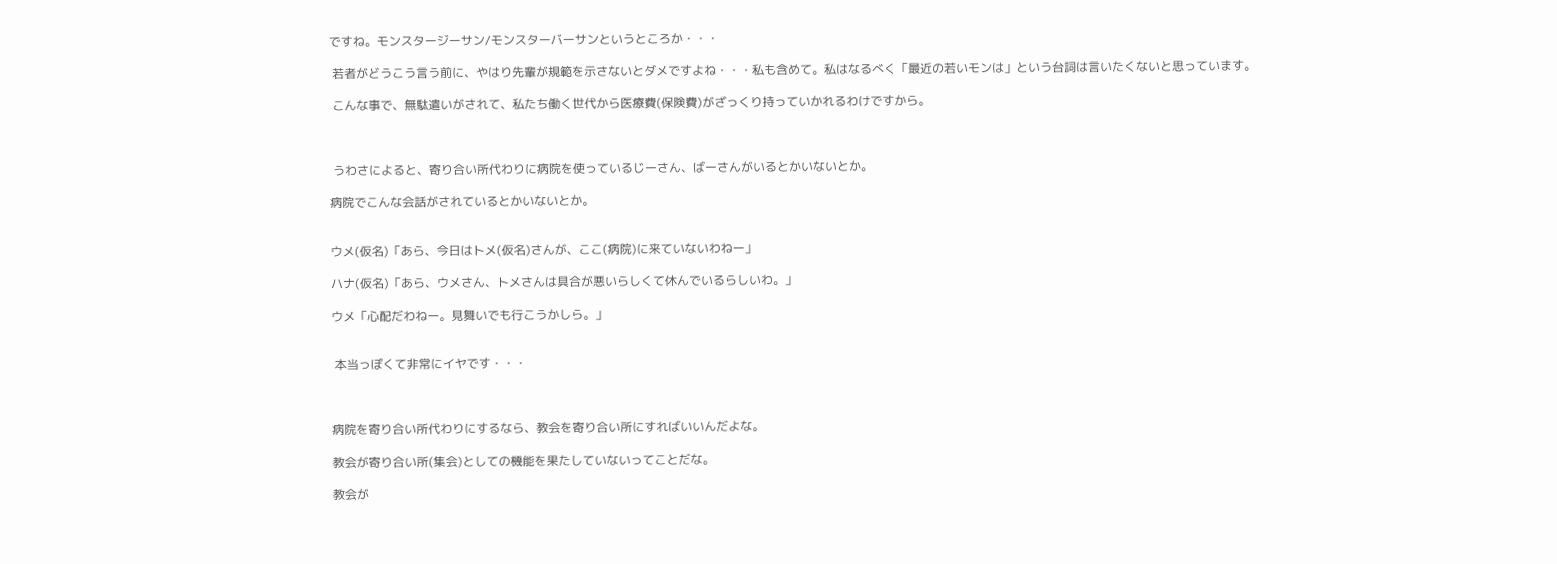ですね。モンスタージーサン/モンスターバーサンというところか・・・

 若者がどうこう言う前に、やはり先輩が規範を示さないとダメですよね・・・私も含めて。私はなるべく「最近の若いモンは」という台詞は言いたくないと思っています。

 こんな事で、無駄遣いがされて、私たち働く世代から医療費(保険費)がざっくり持っていかれるわけですから。



 うわさによると、寄り合い所代わりに病院を使っているじーさん、ばーさんがいるとかいないとか。

病院でこんな会話がされているとかいないとか。


ウメ(仮名)「あら、今日はトメ(仮名)さんが、ここ(病院)に来ていないわねー」

ハナ(仮名)「あら、ウメさん、トメさんは具合が悪いらしくて休んでいるらしいわ。」

ウメ「心配だわねー。見舞いでも行こうかしら。」


 本当っぽくて非常にイヤです・・・



病院を寄り合い所代わりにするなら、教会を寄り合い所にすればいいんだよな。

教会が寄り合い所(集会)としての機能を果たしていないってことだな。

教会が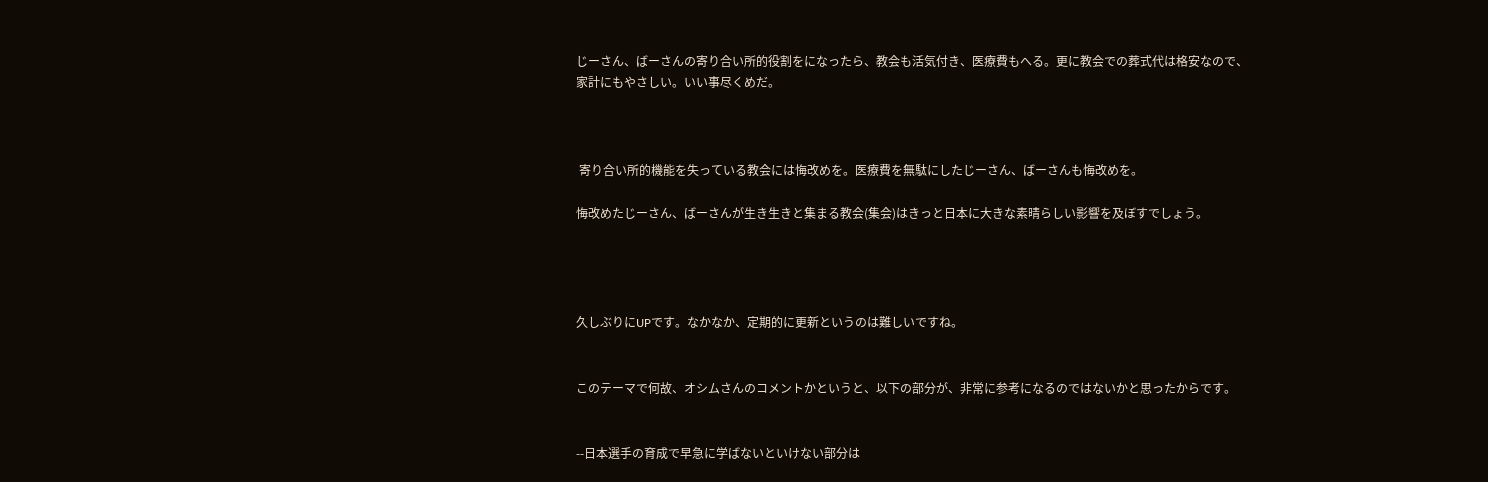じーさん、ばーさんの寄り合い所的役割をになったら、教会も活気付き、医療費もへる。更に教会での葬式代は格安なので、家計にもやさしい。いい事尽くめだ。



 寄り合い所的機能を失っている教会には悔改めを。医療費を無駄にしたじーさん、ばーさんも悔改めを。

悔改めたじーさん、ばーさんが生き生きと集まる教会(集会)はきっと日本に大きな素晴らしい影響を及ぼすでしょう。




久しぶりにUPです。なかなか、定期的に更新というのは難しいですね。


このテーマで何故、オシムさんのコメントかというと、以下の部分が、非常に参考になるのではないかと思ったからです。


--日本選手の育成で早急に学ばないといけない部分は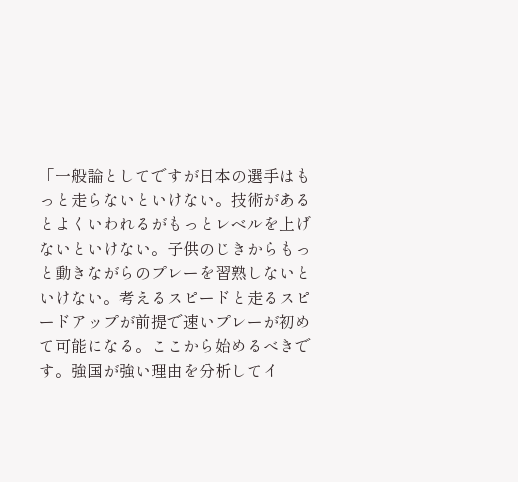「一般論としてですが日本の選手はもっと走らないといけない。技術があるとよくいわれるがもっとレベルを上げないといけない。子供のじきからもっと動きながらのプレーを習熟しないといけない。考えるスピードと走るスピードアップが前提で速いプレーが初めて可能になる。ここから始めるべきです。強国が強い理由を分析してイ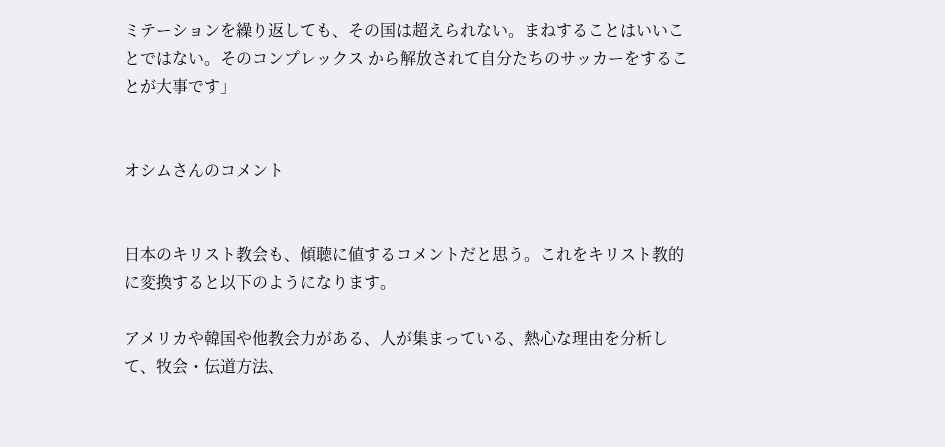ミテーションを繰り返しても、その国は超えられない。まねすることはいいことではない。そのコンプレックス から解放されて自分たちのサッカーをすることが大事です」


オシムさんのコメント


日本のキリスト教会も、傾聴に値するコメントだと思う。これをキリスト教的に変換すると以下のようになります。

アメリカや韓国や他教会力がある、人が集まっている、熱心な理由を分析して、牧会・伝道方法、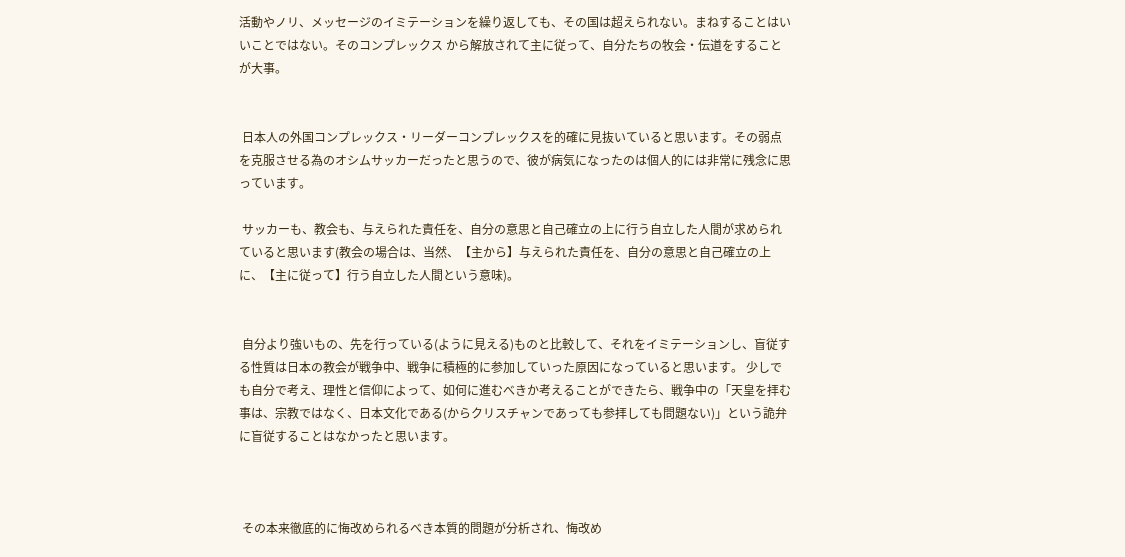活動やノリ、メッセージのイミテーションを繰り返しても、その国は超えられない。まねすることはいいことではない。そのコンプレックス から解放されて主に従って、自分たちの牧会・伝道をすることが大事。


 日本人の外国コンプレックス・リーダーコンプレックスを的確に見抜いていると思います。その弱点を克服させる為のオシムサッカーだったと思うので、彼が病気になったのは個人的には非常に残念に思っています。

 サッカーも、教会も、与えられた責任を、自分の意思と自己確立の上に行う自立した人間が求められていると思います(教会の場合は、当然、【主から】与えられた責任を、自分の意思と自己確立の上に、【主に従って】行う自立した人間という意味)。


 自分より強いもの、先を行っている(ように見える)ものと比較して、それをイミテーションし、盲従する性質は日本の教会が戦争中、戦争に積極的に参加していった原因になっていると思います。 少しでも自分で考え、理性と信仰によって、如何に進むべきか考えることができたら、戦争中の「天皇を拝む事は、宗教ではなく、日本文化である(からクリスチャンであっても参拝しても問題ない)」という詭弁に盲従することはなかったと思います。



 その本来徹底的に悔改められるべき本質的問題が分析され、悔改め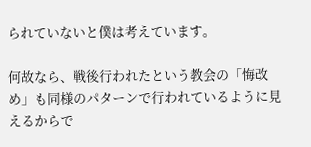られていないと僕は考えています。

何故なら、戦後行われたという教会の「悔改め」も同様のパターンで行われているように見えるからで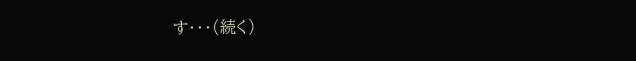す・・・(続く)